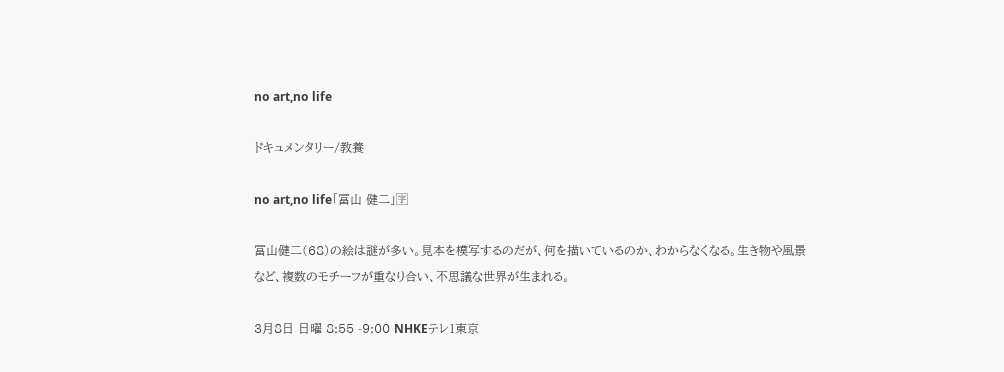no art,no life

ドキュメンタリー/教養

no art,no life「冨山 健二」🈑

冨山健二(68)の絵は謎が多い。見本を模写するのだが、何を描いているのか、わからなくなる。生き物や風景など、複数のモチーフが重なり合い、不思議な世界が生まれる。

3月8日 日曜 8:55 -9:00 NHKEテレ1東京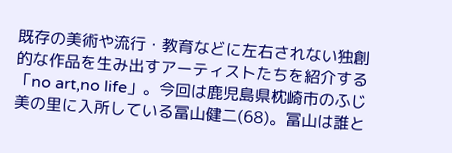既存の美術や流行・教育などに左右されない独創的な作品を生み出すアーティストたちを紹介する「no art,no life」。今回は鹿児島県枕崎市のふじ美の里に入所している冨山健二(68)。冨山は誰と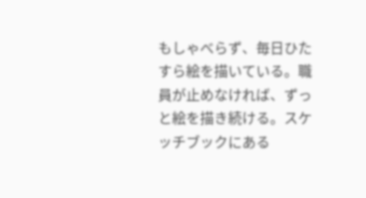もしゃべらず、毎日ひたすら絵を描いている。職員が止めなければ、ずっと絵を描き続ける。スケッチブックにある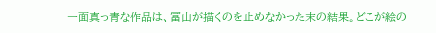一面真っ青な作品は、冨山が描くのを止めなかった末の結果。どこが絵の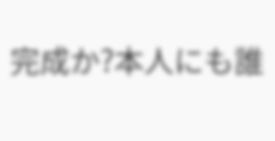完成か?本人にも誰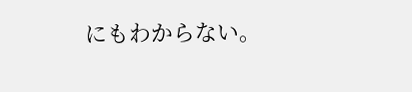にもわからない。